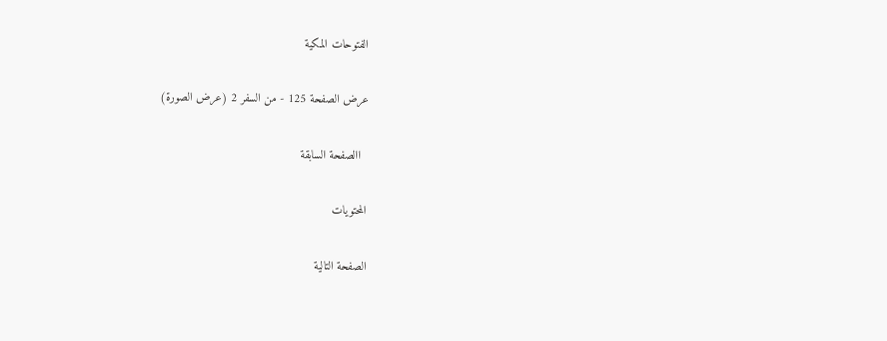الفتوحات المكية

عرض الصفحة 125 - من السفر 2 (عرض الصورة)

  االصفحة السابقة

المحتويات

الصفحة التالية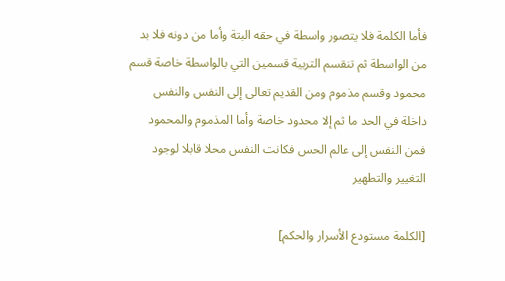فأما الكلمة فلا يتصور واسطة في حقه البتة وأما من دونه فلا بد من الواسطة ثم تنقسم التربية قسمين التي بالواسطة خاصة قسم محمود وقسم مذموم ومن القديم تعالى إلى النفس والنفس داخلة في الحد ما ثم إلا محدود خاصة وأما المذموم والمحمود فمن النفس إلى عالم الحس فكانت النفس محلا قابلا لوجود التغيير والتطهير

[الكلمة مستودع الأسرار والحكم]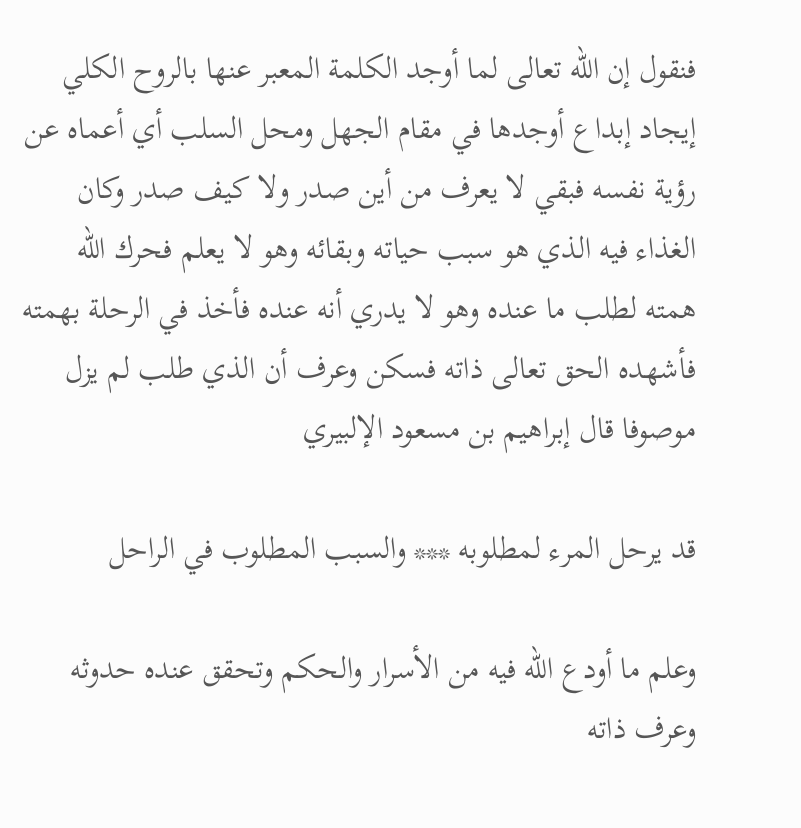فنقول إن الله تعالى لما أوجد الكلمة المعبر عنها بالروح الكلي إيجاد إبداع أوجدها في مقام الجهل ومحل السلب أي أعماه عن رؤية نفسه فبقي لا يعرف من أين صدر ولا كيف صدر وكان الغذاء فيه الذي هو سبب حياته وبقائه وهو لا يعلم فحرك الله همته لطلب ما عنده وهو لا يدري أنه عنده فأخذ في الرحلة بهمته فأشهده الحق تعالى ذاته فسكن وعرف أن الذي طلب لم يزل موصوفا قال إبراهيم بن مسعود الإلبيري

قد يرحل المرء لمطلوبه *** والسبب المطلوب في الراحل

وعلم ما أودع الله فيه من الأسرار والحكم وتحقق عنده حدوثه وعرف ذاته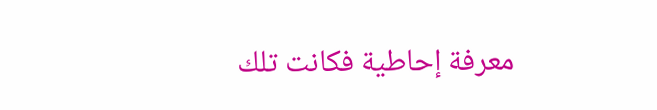معرفة إحاطية فكانت تلك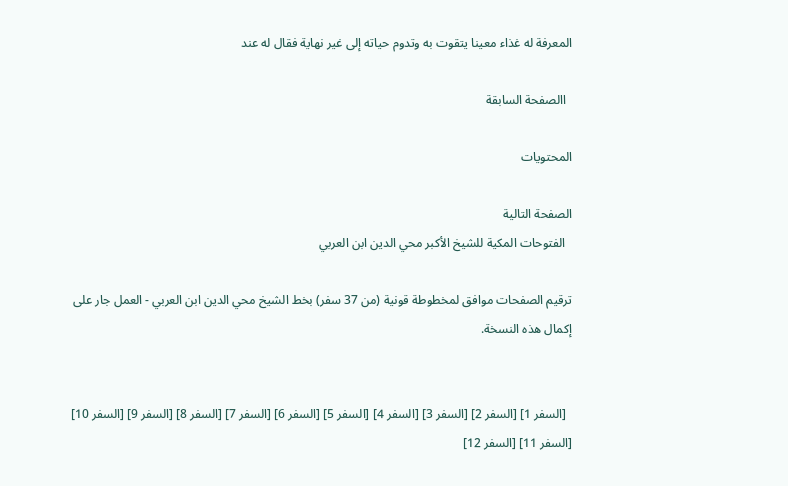المعرفة له غذاء معينا يتقوت به وتدوم حياته إلى غير نهاية فقال له عند

  االصفحة السابقة

المحتويات

الصفحة التالية
  الفتوحات المكية للشيخ الأكبر محي الدين ابن العربي

ترقيم الصفحات موافق لمخطوطة قونية (من 37 سفر) بخط الشيخ محي الدين ابن العربي - العمل جار على إكمال هذه النسخة.


  [السفر 1] [السفر 2] [السفر 3] [السفر 4] [السفر 5] [السفر 6] [السفر 7] [السفر 8] [السفر 9] [السفر 10] [السفر 11] [السفر 12]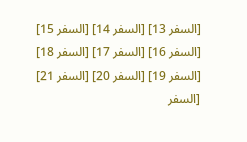[السفر 13] [السفر 14] [السفر 15] [السفر 16] [السفر 17] [السفر 18] [السفر 19] [السفر 20] [السفر 21] [السفر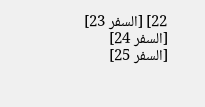22] [السفر 23] [السفر 24] [السفر 25]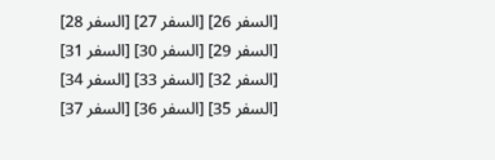[السفر 26] [السفر 27] [السفر 28] [السفر 29] [السفر 30] [السفر 31] [السفر 32] [السفر 33] [السفر 34] [السفر 35] [السفر 36] [السفر 37]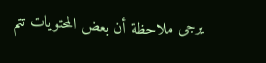يرجى ملاحظة أن بعض المحتويات تتم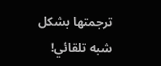ترجمتها بشكل شبه تلقائي!